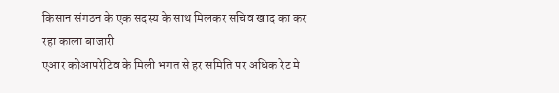किसान संगठन के एक सदस्य के साथ मिलकर सचिव खाद का कर रहा काला बाजारी
एआर कोआपरेटिव के मिली भगत से हर समिति पर अधिक रेट मे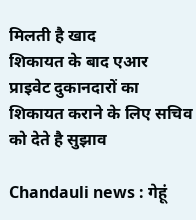मिलती है खाद
शिकायत के बाद एआर प्राइवेट दुकानदारों का शिकायत कराने के लिए सचिव को देते है सुझाव

Chandauli news : गेहूं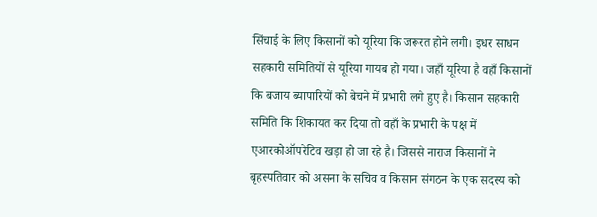सिंचाई के लिए किसानों को यूरिया कि जरूरत होने लगी। इधर साधन सहकारी समितियों से यूरिया गायब हो गया। जहाँ यूरिया है वहाँ किसानों कि बजाय ब्यापारियों को बेचने में प्रभारी लगे हुए है। किसान सहकारी समिति कि शिकायत कर दिया तो वहाँ के प्रभारी के पक्ष में एआरकोऑपरेटिव खड़ा हो जा रहे है। जिससे नाराज किसानों ने बृहस्पतिवार को असना के सचिव व किसान संगठन के एक सदस्य को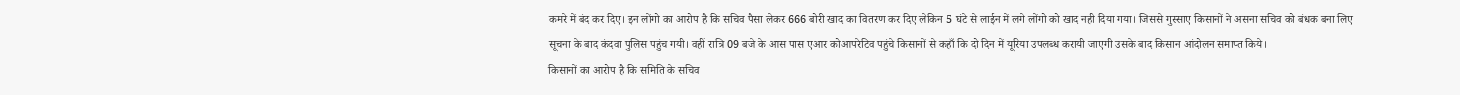कमरे में बंद कर दिए। इन लोंगो का आरोप है कि सचिव पैसा लेकर 666 बोरी खाद का वितरण कर दिए लेकिन 5 घंटे से लाईन में लगे लोंगो को खाद नही दिया गया। जिससे गुस्साए किसानों ने असना सचिव को बंधक बना लिए सूचना के बाद कंदवा पुलिस पहुंच गयी। वहीं रात्रि 09 बजे के आस पास एआर कोआपरेटिव पहुंचे किसानों से कहाँ कि दो दिन में यूरिया उपलब्ध करायी जाएगी उसके बाद किसान आंदोलन समाप्त किये।
किसानों का आरोप है कि समिति के सचिव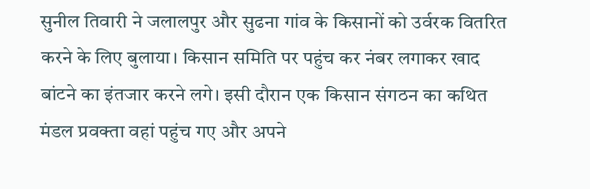सुनील तिवारी ने जलालपुर और सुढना गांव के किसानों को उर्वरक वितरित करने के लिए बुलाया। किसान समिति पर पहुंच कर नंबर लगाकर खाद बांटने का इंतजार करने लगे। इसी दौरान एक किसान संगठन का कथित मंडल प्रवक्ता वहां पहुंच गए और अपने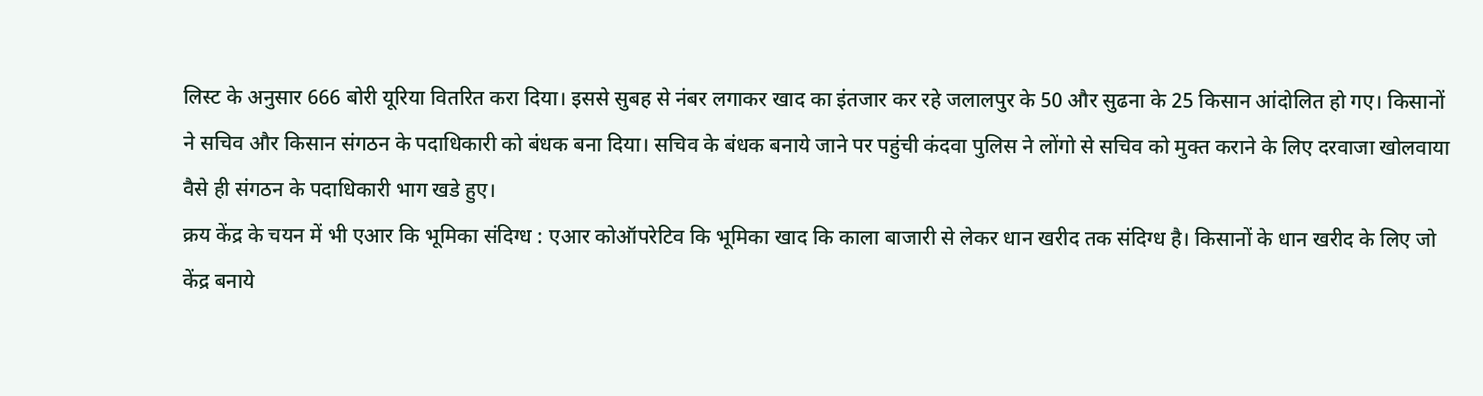लिस्ट के अनुसार 666 बोरी यूरिया वितरित करा दिया। इससे सुबह से नंबर लगाकर खाद का इंतजार कर रहे जलालपुर के 50 और सुढना के 25 किसान आंदोलित हो गए। किसानों ने सचिव और किसान संगठन के पदाधिकारी को बंधक बना दिया। सचिव के बंधक बनाये जाने पर पहुंची कंदवा पुलिस ने लोंगो से सचिव को मुक्त कराने के लिए दरवाजा खोलवाया वैसे ही संगठन के पदाधिकारी भाग खडे हुए।
क्रय केंद्र के चयन में भी एआर कि भूमिका संदिग्ध : एआर कोऑपरेटिव कि भूमिका खाद कि काला बाजारी से लेकर धान खरीद तक संदिग्ध है। किसानों के धान खरीद के लिए जो केंद्र बनाये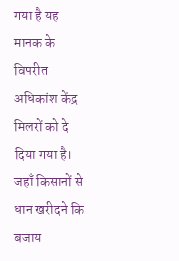गया है यह मानक के विपरीत अधिकांश केंद्र मिलरों को दे दिया गया है। जहाँ किसानों से धान खरीदने कि बजाय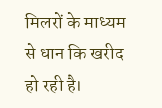मिलरों के माध्यम से धान कि खरीद हो रही है।